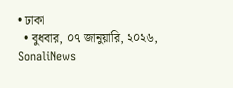• ঢাকা
  • বুধবার, ০৭ জানুয়ারি, ২০২৬,
SonaliNews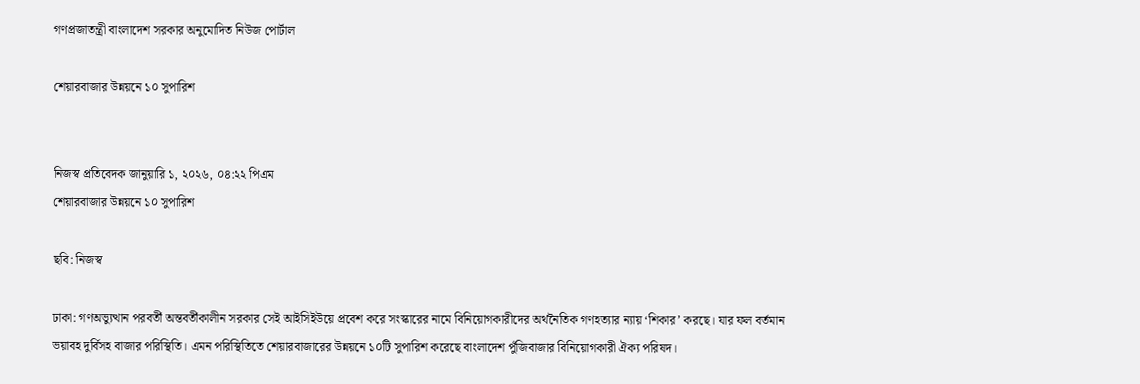গণপ্রজাতন্ত্রী বাংলাদেশ সরকার অনুমোদিত নিউজ পোর্টাল

শেয়ারবাজার উন্নয়নে ১০ সুপারিশ


নিজস্ব প্রতিবেদক জানুয়ারি ১, ২০২৬, ০৪:২২ পিএম
শেয়ারবাজার উন্নয়নে ১০ সুপারিশ

ছবি: নিজস্ব

ঢাকা: গণঅভ্যুত্থান পরবর্তী অন্তবর্তীকালীন সরকার সেই আইসিইউয়ে প্রবেশ করে সংস্কারের নামে বিনিয়োগকারীদের অর্থনৈতিক গণহত্যার ন্যায় ‘শিকার’ করছে। যার ফল বর্তমান ভয়াবহ দুর্বিসহ বাজার পরিস্থিতি। এমন পরিস্থিতিতে শেয়ারবাজারের উন্নয়নে ১০টি সুপারিশ করেছে বাংলাদেশ পুঁজিবাজার বিনিয়োগকারী ঐক্য পরিষদ।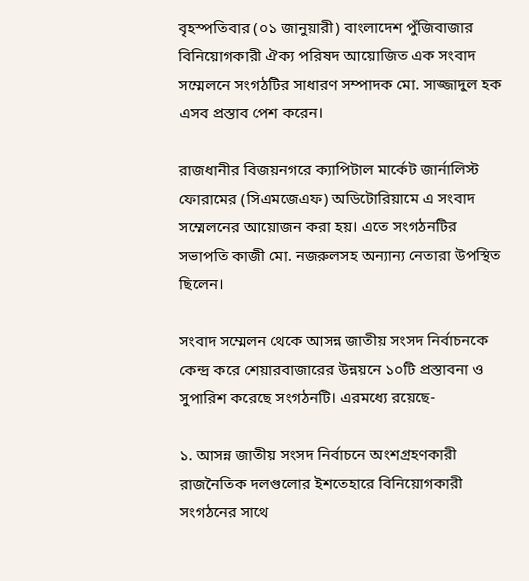বৃহস্পতিবার (০১ জানুয়ারী) বাংলাদেশ পুঁজিবাজার বিনিয়োগকারী ঐক্য পরিষদ আয়োজিত এক সংবাদ সম্মেলনে সংগঠটির সাধারণ সম্পাদক মো. সাজ্জাদুল হক এসব প্রস্তাব পেশ করেন।

রাজধানীর বিজয়নগরে ক্যাপিটাল মার্কেট জার্নালিস্ট ফোরামের (সিএমজেএফ) অডিটোরিয়ামে এ সংবাদ সম্মেলনের আয়োজন করা হয়। এতে সংগঠনটির সভাপতি কাজী মো. নজরুলসহ অন্যান্য নেতারা উপস্থিত ছিলেন।

সংবাদ সম্মেলন থেকে আসন্ন জাতীয় সংসদ নির্বাচনকে কেন্দ্র করে শেয়ারবাজারের উন্নয়নে ১০টি প্রস্তাবনা ও সুপারিশ করেছে সংগঠনটি। এরমধ্যে রয়েছে-

১. আসন্ন জাতীয় সংসদ নির্বাচনে অংশগ্রহণকারী রাজনৈতিক দলগুলোর ইশতেহারে বিনিয়োগকারী সংগঠনের সাথে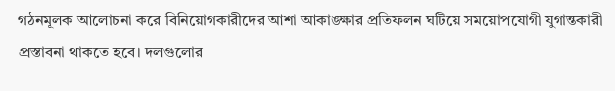গঠনমূলক আলোচনা করে বিনিয়োগকারীদের আশা আকাঙ্ক্ষার প্রতিফলন ঘটিয়ে সময়োপযোগী যুগান্তকারী প্রস্তাবনা থাকতে হবে। দলগুলোর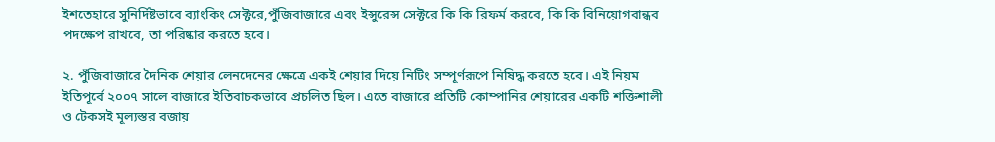ইশতেহারে সুনির্দিষ্টভাবে ব্যাংকিং সেক্টরে,পুঁজিবাজারে এবং ইন্সুরেন্স সেক্টরে কি কি রিফর্ম করবে, কি কি বিনিয়োগবান্ধব পদক্ষেপ রাখবে, তা পরিষ্কার করতে হবে।

২. পুঁজিবাজারে দৈনিক শেয়ার লেনদেনের ক্ষেত্রে একই শেয়ার দিয়ে নিটিং সম্পূর্ণরূপে নিষিদ্ধ করতে হবে। এই নিয়ম ইতিপূর্বে ২০০৭ সালে বাজারে ইতিবাচকভাবে প্রচলিত ছিল। এতে বাজারে প্রতিটি কোম্পানির শেয়ারের একটি শক্তিশালী ও টেকসই মূল্যস্তর বজায়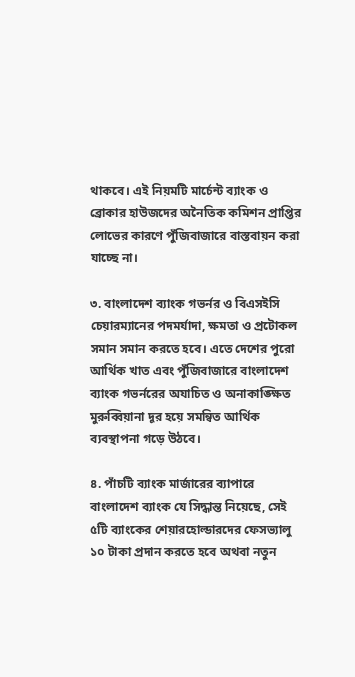থাকবে। এই নিয়মটি মার্চেন্ট ব্যাংক ও ব্রোকার হাউজদের অনৈতিক কমিশন প্রাপ্তির লোভের কারণে পুঁজিবাজারে বাস্তবায়ন করা যাচ্ছে না।

৩. বাংলাদেশ ব্যাংক গভর্নর ও বিএসইসি চেয়ারম্যানের পদমর্যাদা, ক্ষমতা ও প্রটোকল সমান সমান করতে হবে। এতে দেশের পুরো আর্থিক খাত এবং পুঁজিবাজারে বাংলাদেশ ব্যাংক গভর্নরের অযাচিত ও অনাকাঙ্ক্ষিত মুরুব্বিয়ানা দূর হয়ে সমন্বিত আর্থিক ব্যবস্থাপনা গড়ে উঠবে।

৪. পাঁচটি ব্যাংক মার্জারের ব্যাপারে বাংলাদেশ ব্যাংক যে সিদ্ধান্ত নিয়েছে, সেই ৫টি ব্যাংকের শেয়ারহোল্ডারদের ফেসভ্যালু ১০ টাকা প্রদান করতে হবে অথবা নতুন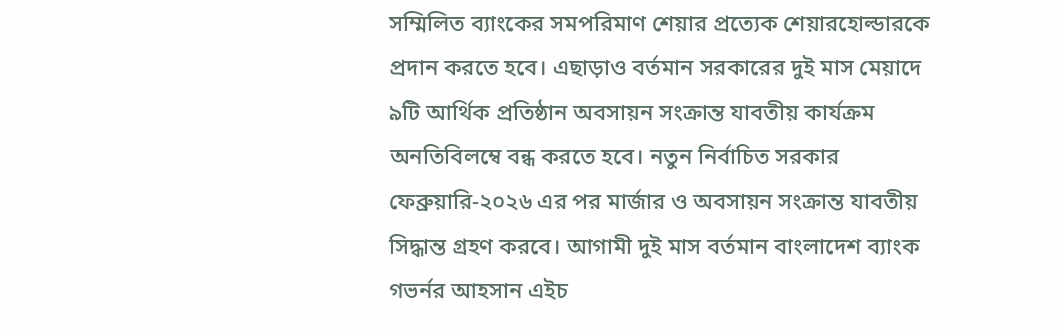সম্মিলিত ব্যাংকের সমপরিমাণ শেয়ার প্রত্যেক শেয়ারহোল্ডারকে প্রদান করতে হবে। এছাড়াও বর্তমান সরকারের দুই মাস মেয়াদে ৯টি আর্থিক প্রতিষ্ঠান অবসায়ন সংক্রান্ত যাবতীয় কার্যক্রম অনতিবিলম্বে বন্ধ করতে হবে। নতুন নির্বাচিত সরকার ফেব্রুয়ারি-২০২৬ এর পর মার্জার ও অবসায়ন সংক্রান্ত যাবতীয় সিদ্ধান্ত গ্রহণ করবে। আগামী দুই মাস বর্তমান বাংলাদেশ ব্যাংক গভর্নর আহসান এইচ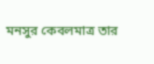মনসুর কেবলমাত্র তার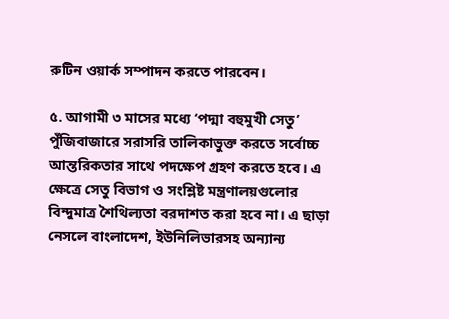রুটিন ওয়ার্ক সম্পাদন করতে পারবেন।

৫. আগামী ৩ মাসের মধ্যে ‘পদ্মা বহুমুখী সেতু’ পুঁজিবাজারে সরাসরি তালিকাভুক্ত করতে সর্বোচ্চ আন্তরিকতার সাথে পদক্ষেপ গ্রহণ করতে হবে। এ ক্ষেত্রে সেতু বিভাগ ও সংশ্লিষ্ট মন্ত্রণালয়গুলোর বিন্দুমাত্র শৈথিল্যতা বরদাশত করা হবে না। এ ছাড়া নেসলে বাংলাদেশ, ইউনিলিভারসহ অন্যান্য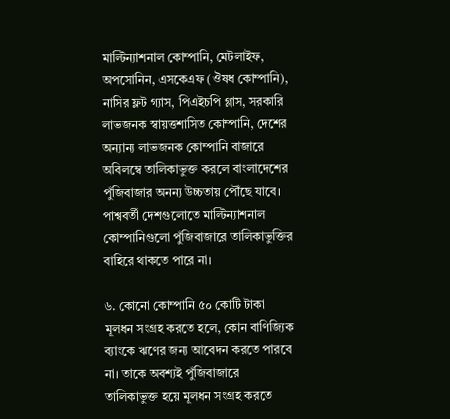মাল্টিন্যাশনাল কোম্পানি, মেটলাইফ, অপসোনিন, এসকেএফ (ঔষধ কোম্পানি), নাসির ফ্লট গ্যাস, পিএইচপি গ্লাস, সরকারি লাভজনক স্বায়ত্তশাসিত কোম্পানি, দেশের অন্যান্য লাভজনক কোম্পানি বাজারে অবিলম্বে তালিকাভুক্ত করলে বাংলাদেশের পুঁজিবাজার অনন্য উচ্চতায় পৌঁছে যাবে। পাশ্ববর্তী দেশগুলোতে মাল্টিন্যাশনাল কোম্পানিগুলো পুঁজিবাজারে তালিকাভুক্তির বাহিরে থাকতে পারে না।

৬. কোনো কোম্পানি ৫০ কোটি টাকা মূলধন সংগ্রহ করতে হলে, কোন বাণিজ্যিক ব্যাংকে ঋণের জন্য আবেদন করতে পারবে না। তাকে অবশ্যই পুঁজিবাজারে তালিকাভুক্ত হয়ে মূলধন সংগ্রহ করতে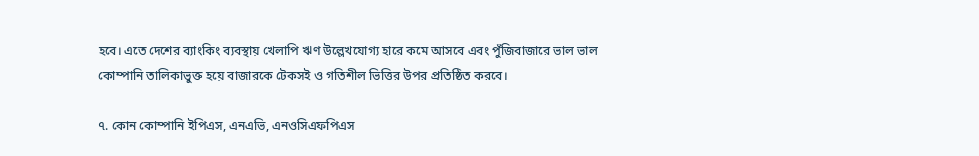হবে। এতে দেশের ব্যাংকিং ব্যবস্থায় খেলাপি ঋণ উল্লেখযোগ্য হারে কমে আসবে এবং পুঁজিবাজারে ভাল ভাল কোম্পানি তালিকাভুক্ত হয়ে বাজারকে টেকসই ও গতিশীল ভিত্তির উপর প্রতিষ্ঠিত করবে।

৭. কোন কোম্পানি ইপিএস, এনএভি, এনওসিএফপিএস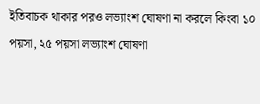ইতিবাচক থাকার পরও লভ্যাংশ ঘোষণা না করলে কিংবা ১০ পয়সা, ২৫ পয়সা লভ্যাংশ ঘোষণা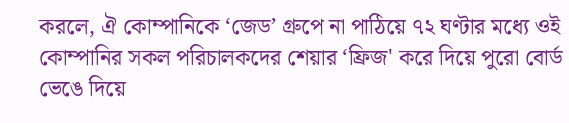করলে, ঐ কোম্পানিকে ‘জেড’ গ্রুপে না পাঠিয়ে ৭২ ঘণ্টার মধ্যে ওই কোম্পানির সকল পরিচালকদের শেয়ার ‘ফ্রিজ' করে দিয়ে পুরো বোর্ড ভেঙে দিয়ে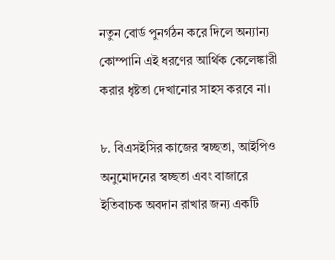নতুন বোর্ড পুনর্গঠন করে দিলে অন্যান্য কোম্পানি এই ধরণের আর্থিক কেলেঙ্কারী করার ধৃষ্টতা দেখানোর সাহস করবে না।

৮. বিএসইসির কাজের স্বচ্ছতা, আইপিও অনুমোদনের স্বচ্ছতা এবং বাজারে ইতিবাচক অবদান রাখার জন্য একটি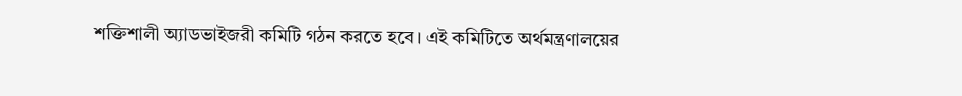শক্তিশালী অ্যাডভাইজরী কমিটি গঠন করতে হবে। এই কমিটিতে অর্থমন্ত্রণালয়ের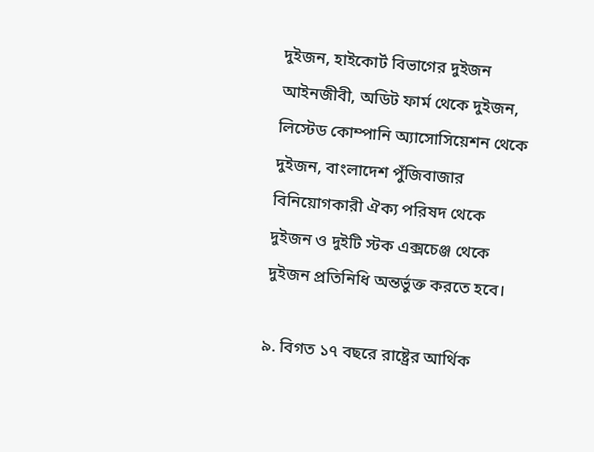দুইজন, হাইকোর্ট বিভাগের দুইজন আইনজীবী, অডিট ফার্ম থেকে দুইজন, লিস্টেড কোম্পানি অ্যাসোসিয়েশন থেকে দুইজন, বাংলাদেশ পুঁজিবাজার বিনিয়োগকারী ঐক্য পরিষদ থেকে দুইজন ও দুইটি স্টক এক্সচেঞ্জ থেকে দুইজন প্রতিনিধি অন্তর্ভুক্ত করতে হবে।

৯. বিগত ১৭ বছরে রাষ্ট্রের আর্থিক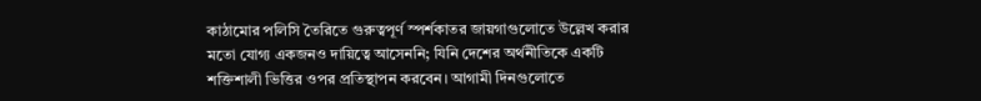কাঠামোর পলিসি তৈরিতে গুরুত্বপূর্ণ স্পর্শকাতর জায়গাগুলোতে উল্লেখ করার মতো যোগ্য একজনও দায়িত্বে আসেননি; যিনি দেশের অর্থনীতিকে একটি শক্তিশালী ভিত্তির ওপর প্রতিস্থাপন করবেন। আগামী দিনগুলোতে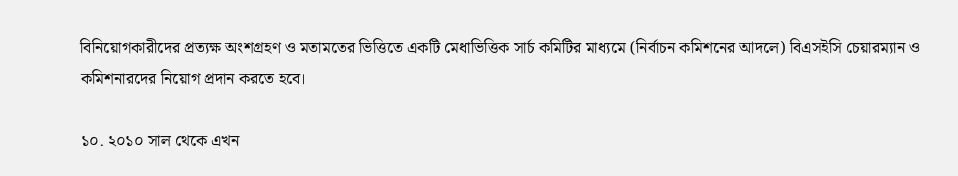বিনিয়োগকারীদের প্রত্যক্ষ অংশগ্রহণ ও মতামতের ভিত্তিতে একটি মেধাভিত্তিক সার্চ কমিটির মাধ্যমে (নির্বাচন কমিশনের আদলে) বিএসইসি চেয়ারম্যান ও কমিশনারদের নিয়োগ প্রদান করতে হবে।

১০. ২০১০ সাল থেকে এখন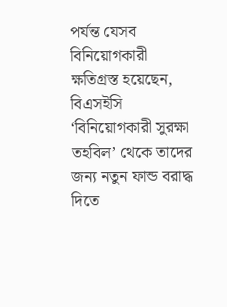পর্যন্ত যেসব বিনিয়োগকারী ক্ষতিগ্রস্ত হয়েছেন, বিএসইসি ‘বিনিয়োগকারী সুরক্ষা তহবিল’ থেকে তাদের জন্য নতুন ফান্ড বরাদ্ধ দিতে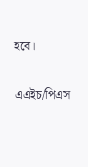হবে।

এএইচ/পিএস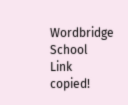Wordbridge School
Link copied!